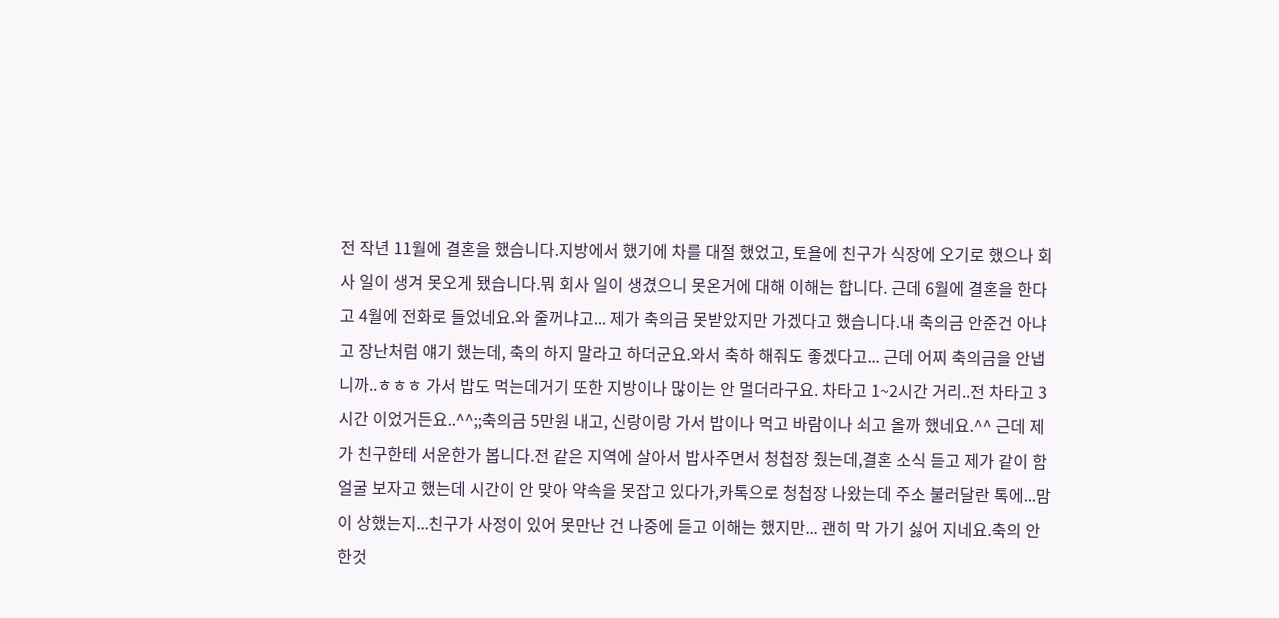전 작년 11월에 결혼을 했습니다.지방에서 했기에 차를 대절 했었고, 토욜에 친구가 식장에 오기로 했으나 회사 일이 생겨 못오게 됐습니다.뭐 회사 일이 생겼으니 못온거에 대해 이해는 합니다. 근데 6월에 결혼을 한다고 4월에 전화로 들었네요.와 줄꺼냐고... 제가 축의금 못받았지만 가겠다고 했습니다.내 축의금 안준건 아냐고 장난처럼 얘기 했는데, 축의 하지 말라고 하더군요.와서 축하 해줘도 좋겠다고... 근데 어찌 축의금을 안냅니까..ㅎㅎㅎ 가서 밥도 먹는데거기 또한 지방이나 많이는 안 멀더라구요. 차타고 1~2시간 거리..전 차타고 3시간 이었거든요..^^;;축의금 5만원 내고, 신랑이랑 가서 밥이나 먹고 바람이나 쇠고 올까 했네요.^^ 근데 제가 친구한테 서운한가 봅니다.전 같은 지역에 살아서 밥사주면서 청첩장 줬는데,결혼 소식 듣고 제가 같이 함 얼굴 보자고 했는데 시간이 안 맞아 약속을 못잡고 있다가,카톡으로 청첩장 나왔는데 주소 불러달란 톡에...맘이 상했는지...친구가 사정이 있어 못만난 건 나중에 듣고 이해는 했지만... 괜히 막 가기 싫어 지네요.축의 안한것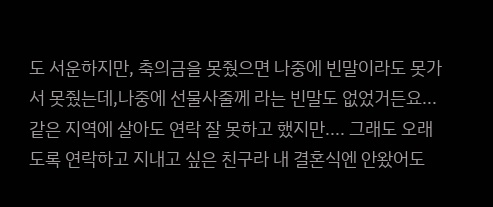도 서운하지만, 축의금을 못줬으면 나중에 빈말이라도 못가서 못줬는데,나중에 선물사줄께 라는 빈말도 없었거든요...같은 지역에 살아도 연락 잘 못하고 했지만.... 그래도 오래도록 연락하고 지내고 싶은 친구라 내 결혼식엔 안왔어도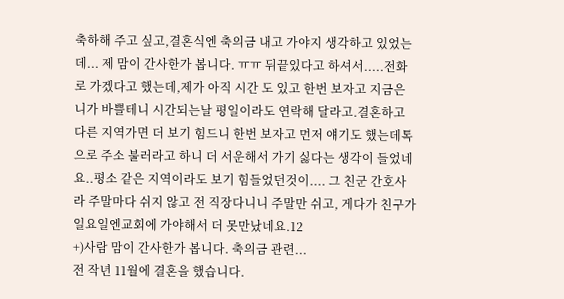축하해 주고 싶고,결혼식엔 축의금 내고 가야지 생각하고 있었는데... 제 맘이 간사한가 봅니다. ㅠㅠ 뒤끝있다고 하셔서.....전화로 가겠다고 했는데,제가 아직 시간 도 있고 한번 보자고 지금은 니가 바쁠테니 시간되는날 평일이라도 연락해 달라고.결혼하고 다른 지역가면 더 보기 힘드니 한번 보자고 먼저 얘기도 했는데톡으로 주소 불러라고 하니 더 서운해서 가기 싫다는 생각이 들었네요..평소 같은 지역이라도 보기 힘들었던것이.... 그 친군 간호사라 주말마다 쉬지 않고 전 직장다니니 주말만 쉬고, 게다가 친구가 일요일엔교회에 가야해서 더 못만났네요.12
+)사람 맘이 간사한가 봅니다. 축의금 관련...
전 작년 11월에 결혼을 했습니다.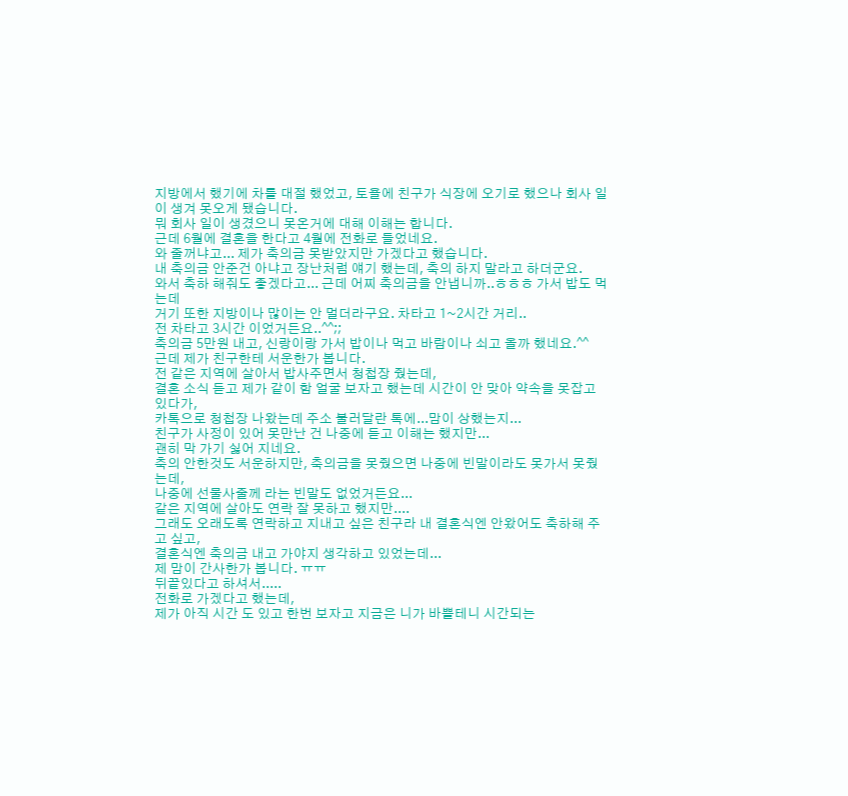지방에서 했기에 차를 대절 했었고, 토욜에 친구가 식장에 오기로 했으나 회사 일이 생겨 못오게 됐습니다.
뭐 회사 일이 생겼으니 못온거에 대해 이해는 합니다.
근데 6월에 결혼을 한다고 4월에 전화로 들었네요.
와 줄꺼냐고... 제가 축의금 못받았지만 가겠다고 했습니다.
내 축의금 안준건 아냐고 장난처럼 얘기 했는데, 축의 하지 말라고 하더군요.
와서 축하 해줘도 좋겠다고... 근데 어찌 축의금을 안냅니까..ㅎㅎㅎ 가서 밥도 먹는데
거기 또한 지방이나 많이는 안 멀더라구요. 차타고 1~2시간 거리..
전 차타고 3시간 이었거든요..^^;;
축의금 5만원 내고, 신랑이랑 가서 밥이나 먹고 바람이나 쇠고 올까 했네요.^^
근데 제가 친구한테 서운한가 봅니다.
전 같은 지역에 살아서 밥사주면서 청첩장 줬는데,
결혼 소식 듣고 제가 같이 함 얼굴 보자고 했는데 시간이 안 맞아 약속을 못잡고 있다가,
카톡으로 청첩장 나왔는데 주소 불러달란 톡에...맘이 상했는지...
친구가 사정이 있어 못만난 건 나중에 듣고 이해는 했지만...
괜히 막 가기 싫어 지네요.
축의 안한것도 서운하지만, 축의금을 못줬으면 나중에 빈말이라도 못가서 못줬는데,
나중에 선물사줄께 라는 빈말도 없었거든요...
같은 지역에 살아도 연락 잘 못하고 했지만....
그래도 오래도록 연락하고 지내고 싶은 친구라 내 결혼식엔 안왔어도 축하해 주고 싶고,
결혼식엔 축의금 내고 가야지 생각하고 있었는데...
제 맘이 간사한가 봅니다. ㅠㅠ
뒤끝있다고 하셔서.....
전화로 가겠다고 했는데,
제가 아직 시간 도 있고 한번 보자고 지금은 니가 바쁠테니 시간되는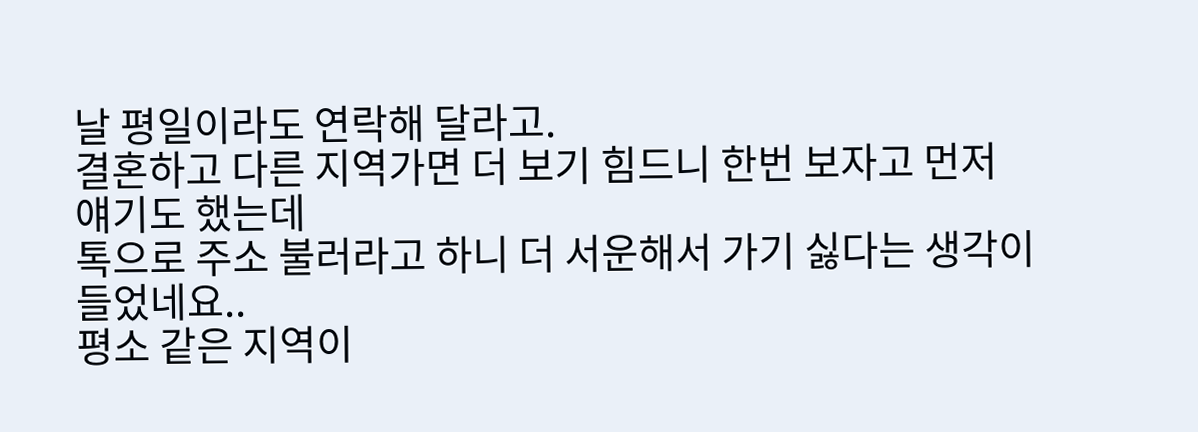날 평일이라도 연락해 달라고.
결혼하고 다른 지역가면 더 보기 힘드니 한번 보자고 먼저 얘기도 했는데
톡으로 주소 불러라고 하니 더 서운해서 가기 싫다는 생각이 들었네요..
평소 같은 지역이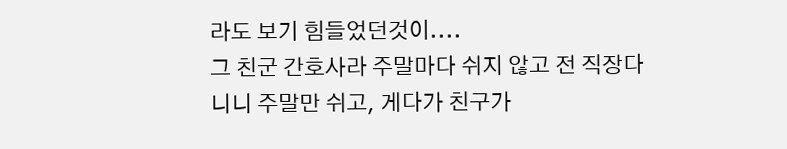라도 보기 힘들었던것이....
그 친군 간호사라 주말마다 쉬지 않고 전 직장다니니 주말만 쉬고, 게다가 친구가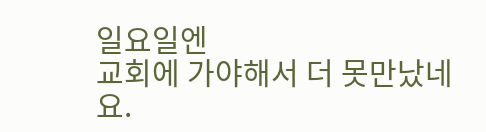일요일엔
교회에 가야해서 더 못만났네요.